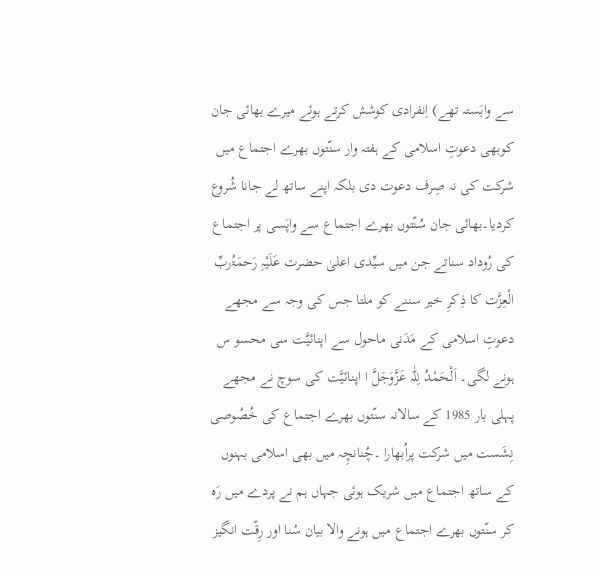سے وابَستہ تھے) اِنفرادی کوشش کرتے ہوئے میرے بھائی جان کوبھی دعوتِ اسلامی کے ہفتہ وار سنّتوں بھرے اجتماع میں شرکت کی نہ صِرف دعوت دی بلکہ اپنے ساتھ لے جانا شُروع کردیا۔بھائی جان سُنّتوں بھرے اجتماع سے واپَسی پر اجتماع کی رُوداد سناتے جن میں سیِّدی اعلیٰ حضرت عَلَیْہِ رَحمَۃُربِّ الْعِزَّت کا ذِکرِ خیر سننے کو ملتا جس کی وجہ سے مجھے دعوتِ اسلامی کے مَدَنی ماحول سے اپنائیَّت سی محسو س ہونے لگی۔ اَلْحَمْدُ لِلّٰہ عَزَّوَجَلَّ ا اپنائیَّت کی سوچ نے مجھے پہلی بار 1985 کے سالانہ سنّتوں بھرے اجتماع کی خُصُوصی نِشَست میں شرکت پراُبھارا ۔چُنانچِہ میں بھی اسلامی بہنوں کے ساتھ اجتماع میں شریک ہوئی جہاں ہم نے پردے میں رَہ کر سنّتوں بھرے اجتماع میں ہونے والا بیان سُنا اور رِقّت انگیز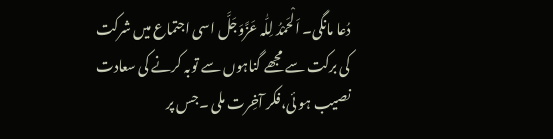دُعا مانگی۔ اَلْحَمْدُ لِلّٰہ عَزَّوَجَلَّ اسی اجتماع میں شرکت کی برکت سے مجھے گناہوں سے توبہ کرنے کی سعادت نصیب ہو ئی،فکر آخِرت ملی ۔جس پر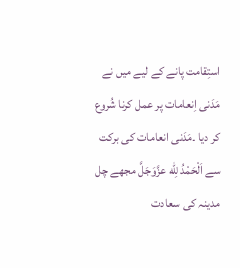استِقامت پانے کے لیے میں نے مَدَنی اِنعامات پر عمل کرنا شُروع کر دیا ۔مَدَنی انعامات کی برکت سے اَلْحَمْدُ لِلّٰه عزَّوَجَلَّ مجھے چل مدینہ کی سعادت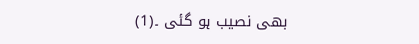بھی نصیب ہو گئی ۔(1)